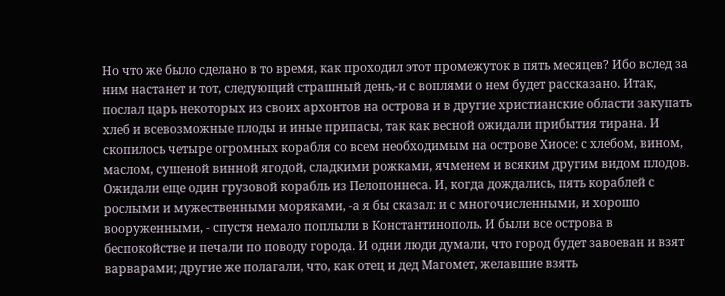Но что же было сделано в то время, как проходил этот промежуток в пять месяцев? Ибо вслед за ним настанет и тот, следующий страшный день,-и с воплями о нем будет рассказано. Итак, послал царь некоторых из своих архонтов на острова и в другие христианские области закупать хлеб и всевозможные плоды и иные припасы, так как весной ожидали прибытия тирана. И скопилось четыре огромных корабля со всем необходимым на острове Хиосе: с хлебом, вином, маслом, сушеной винной ягодой, сладкими рожками, ячменем и всяким другим видом плодов. Ожидали еще один грузовой корабль из Пелопоннеса. И, когда дождались, пять кораблей с рослыми и мужественными моряками, -а я бы сказал: и с многочисленными, и хорошо вооруженными, - спустя немало поплыли в Константинополь. И были все острова в беспокойстве и печали по поводу города. И одни люди думали, что город будет завоеван и взят варварами; другие же полагали, что, как отец и дед Магомет, желавшие взять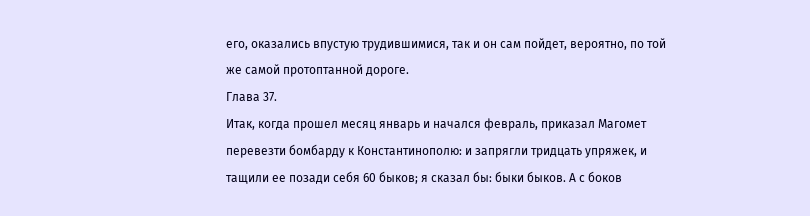его, оказались впустую трудившимися, так и он сам пойдет, вероятно, по той же самой протоптанной дороге.
Глава 37.
Итак, когда прошел месяц январь и начался февраль, приказал Магомет перевезти бомбарду к Константинополю: и запрягли тридцать упряжек, и тащили ее позади себя 60 быков; я сказал бы: быки быков. А с боков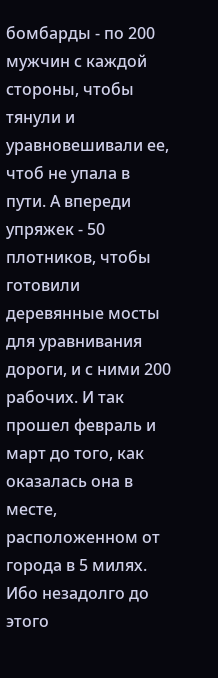бомбарды - по 200 мужчин с каждой стороны, чтобы тянули и уравновешивали ее, чтоб не упала в пути. А впереди упряжек - 50 плотников, чтобы готовили деревянные мосты для уравнивания дороги, и с ними 200 рабочих. И так прошел февраль и март до того, как оказалась она в месте, расположенном от города в 5 милях. Ибо незадолго до этого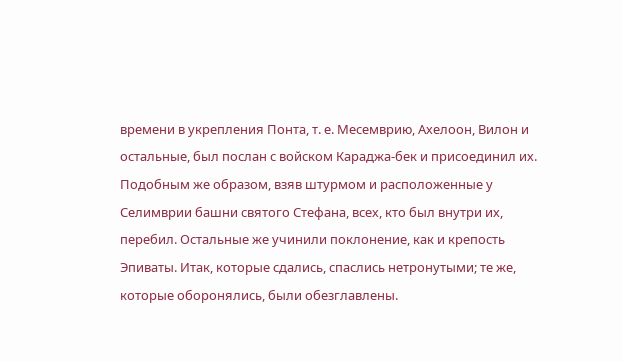времени в укрепления Понта, т. е. Месемврию, Ахелоон, Вилон и остальные, был послан с войском Караджа-бек и присоединил их. Подобным же образом, взяв штурмом и расположенные у Селимврии башни святого Стефана, всех, кто был внутри их, перебил. Остальные же учинили поклонение, как и крепость Эпиваты. Итак, которые сдались, спаслись нетронутыми; те же, которые оборонялись, были обезглавлены.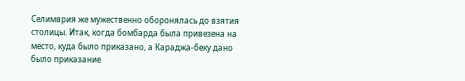Селимврия же мужественно оборонялась до взятия столицы. Итак, когда бомбарда была привезена на место, куда было приказано, а Караджа-беку дано было приказание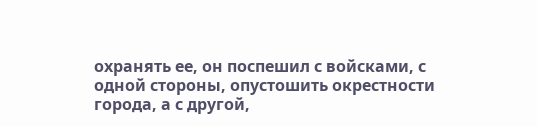охранять ее, он поспешил с войсками, с одной стороны, опустошить окрестности города, а с другой,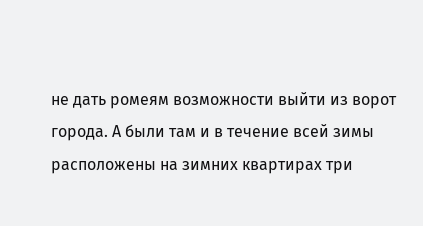не дать ромеям возможности выйти из ворот города. А были там и в течение всей зимы расположены на зимних квартирах три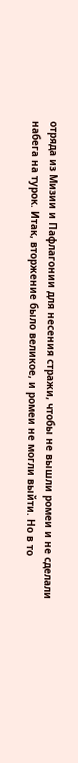отряда из Мизии и Пафлагонии для несения стражи, чтобы не вышли ромеи и не сделали набега на турок. Итак, вторжение было великое, и ромеи не могли выйти. Но в то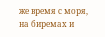же время с моря, на биремах и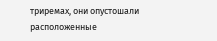триремах, они опустошали расположенные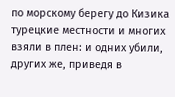по морскому берегу до Кизика турецкие местности и многих взяли в плен: и одних убили, других же, приведя в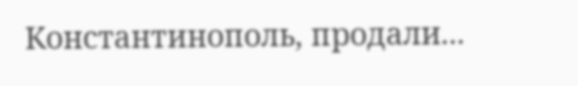Константинополь, продали...